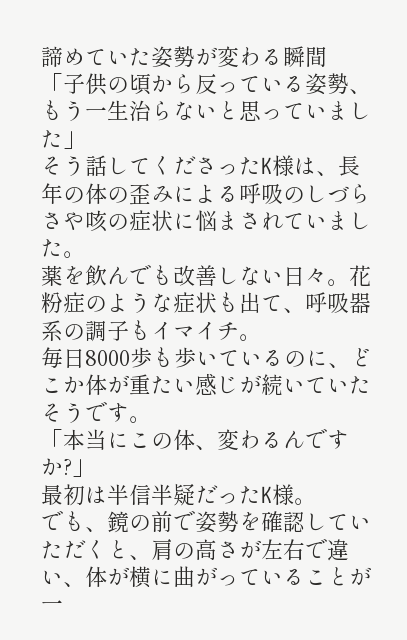諦めていた姿勢が変わる瞬間
「子供の頃から反っている姿勢、もう一生治らないと思っていました」
そう話してくださったK様は、長年の体の歪みによる呼吸のしづらさや咳の症状に悩まされていました。
薬を飲んでも改善しない日々。花粉症のような症状も出て、呼吸器系の調子もイマイチ。
毎日8000歩も歩いているのに、どこか体が重たい感じが続いていたそうです。
「本当にこの体、変わるんですか?」
最初は半信半疑だったK様。
でも、鏡の前で姿勢を確認していただくと、肩の高さが左右で違い、体が横に曲がっていることが一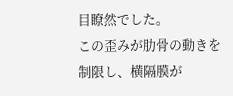目瞭然でした。
この歪みが肋骨の動きを制限し、横隔膜が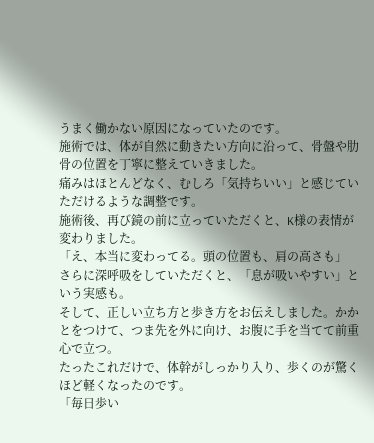うまく働かない原因になっていたのです。
施術では、体が自然に動きたい方向に沿って、骨盤や肋骨の位置を丁寧に整えていきました。
痛みはほとんどなく、むしろ「気持ちいい」と感じていただけるような調整です。
施術後、再び鏡の前に立っていただくと、K様の表情が変わりました。
「え、本当に変わってる。頭の位置も、肩の高さも」
さらに深呼吸をしていただくと、「息が吸いやすい」という実感も。
そして、正しい立ち方と歩き方をお伝えしました。かかとをつけて、つま先を外に向け、お腹に手を当てて前重心で立つ。
たったこれだけで、体幹がしっかり入り、歩くのが驚くほど軽くなったのです。
「毎日歩い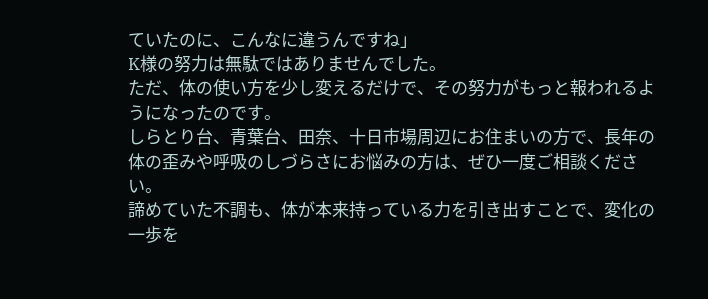ていたのに、こんなに違うんですね」
K様の努力は無駄ではありませんでした。
ただ、体の使い方を少し変えるだけで、その努力がもっと報われるようになったのです。
しらとり台、青葉台、田奈、十日市場周辺にお住まいの方で、長年の体の歪みや呼吸のしづらさにお悩みの方は、ぜひ一度ご相談ください。
諦めていた不調も、体が本来持っている力を引き出すことで、変化の一歩を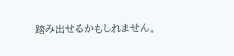踏み出せるかもしれません。